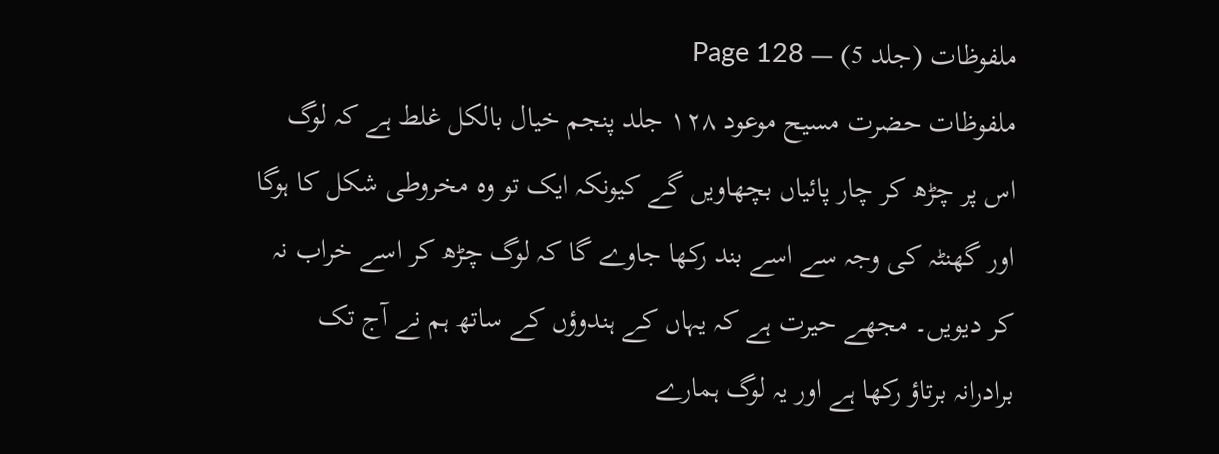ملفوظات (جلد 5) — Page 128
ملفوظات حضرت مسیح موعود ۱۲۸ جلد پنجم خیال بالکل غلط ہے کہ لوگ اس پر چڑھ کر چار پائیاں بچھاویں گے کیونکہ ایک تو وہ مخروطی شکل کا ہوگا اور گھنٹہ کی وجہ سے اسے بند رکھا جاوے گا کہ لوگ چڑھ کر اسے خراب نہ کر دیویں۔ مجھے حیرت ہے کہ یہاں کے ہندوؤں کے ساتھ ہم نے آج تک برادرانہ برتاؤ رکھا ہے اور یہ لوگ ہمارے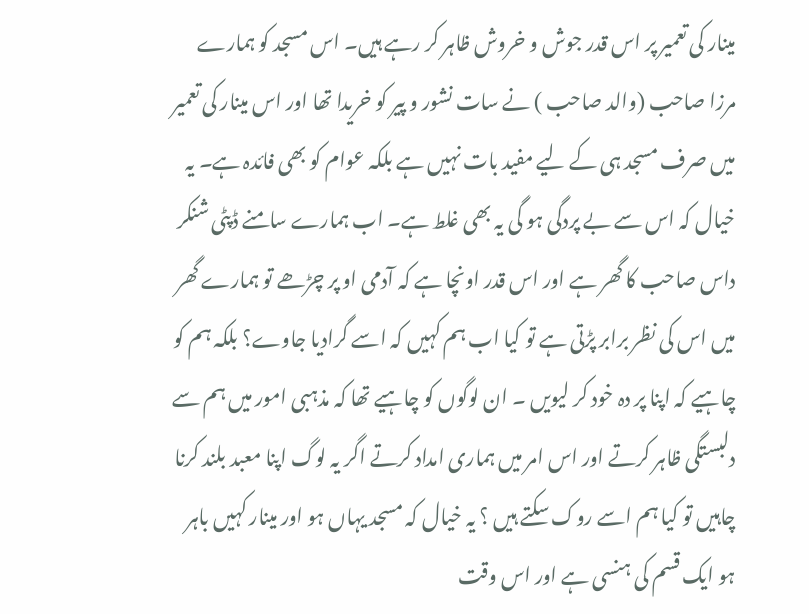مینار کی تعمیر پر اس قدر جوش و خروش ظاہر کر رہے ہیں۔ اس مسجد کو ہمارے مرزا صاحب (والد صاحب ) نے سات نشور و پیر کو خریدا تھا اور اس مینار کی تعمیر میں صرف مسجد ہی کے لیے مفید بات نہیں ہے بلکہ عوام کو بھی فائدہ ہے۔ یہ خیال کہ اس سے بے پردگی ہو گی یہ بھی غلط ہے۔ اب ہمارے سامنے ڈپٹی شنکر داس صاحب کا گھر ہے اور اس قدر اونچا ہے کہ آدمی او پر چڑھے تو ہمارے گھر میں اس کی نظر برابر پڑتی ہے تو کیا اب ہم کہیں کہ اسے گرادیا جاوے؟ بلکہ ہم کو چاہیے کہ اپنا پر دہ خود کر لیویں ۔ ان لوگوں کو چاہیے تھا کہ مذہبی امور میں ہم سے دلبستگی ظاہر کرتے اور اس امر میں ہماری امداد کرتے اگر یہ لوگ اپنا معبد بلند کرنا چاہیں تو کیا ہم اسے روک سکتے ہیں ؟ یہ خیال کہ مسجد یہاں ہو اور مینار کہیں باہر ہو ایک قسم کی ہنسی ہے اور اس وقت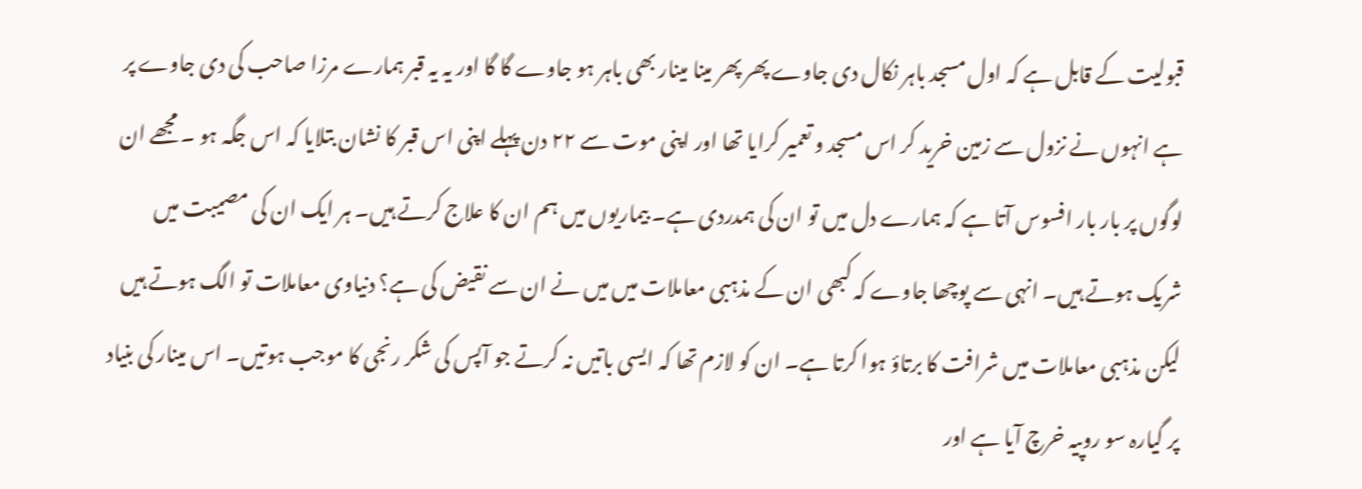قبولیت کے قابل ہے کہ اول مسجد باہر نکال دی جاوے پھر پھر مینا مینار بھی باہر ہو جاوے گا گا اور یہ یہ قبر ہمارے مرزا صاحب کی دی جاوے پر ہے انہوں نے نزول سے زمین خرید کر اس مسجد و تعمیر کرایا تھا اور اپنی موت سے ۲۲ دن پہلے اپنی اس قبر کا نشان بتلایا کہ اس جگہ ہو ۔ مجھے ان لوگوں پر بار بار افسوس آتا ہے کہ ہمارے دل میں تو ان کی ہمدردی ہے۔ بیماریوں میں ہم ان کا علاج کرتے ہیں۔ ہر ایک ان کی مصیبت میں شریک ہوتے ہیں۔ انہی سے پوچھا جاوے کہ کبھی ان کے مذہبی معاملات میں میں نے ان سے نقیض کی ہے؟ دنیاوی معاملات تو الگ ہوتے ہیں لیکن مذہبی معاملات میں شرافت کا برتاؤ ہوا کرتا ہے۔ ان کو لازم تھا کہ ایسی باتیں نہ کرتے جو آپس کی شکر رنجی کا موجب ہوتیں۔ اس مینار کی بنیاد پر گیارہ سو روپیہ خرچ آیا ہے اور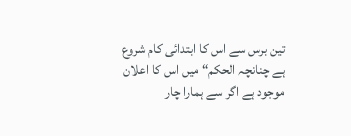تین برس سے اس کا ابتدائی کام شروع ہے چنانچہ الحکم“ میں اس کا اعلان موجود ہے اگر سے ہمارا چار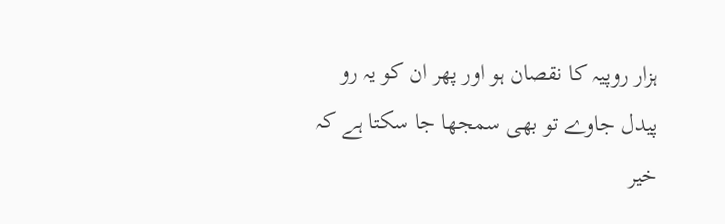ہزار روپیہ کا نقصان ہو اور پھر ان کو یہ رو پیدل جاوے تو بھی سمجھا جا سکتا ہے کہ خیر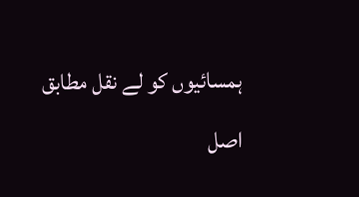ہمسائیوں کو لے نقل مطابق اصل